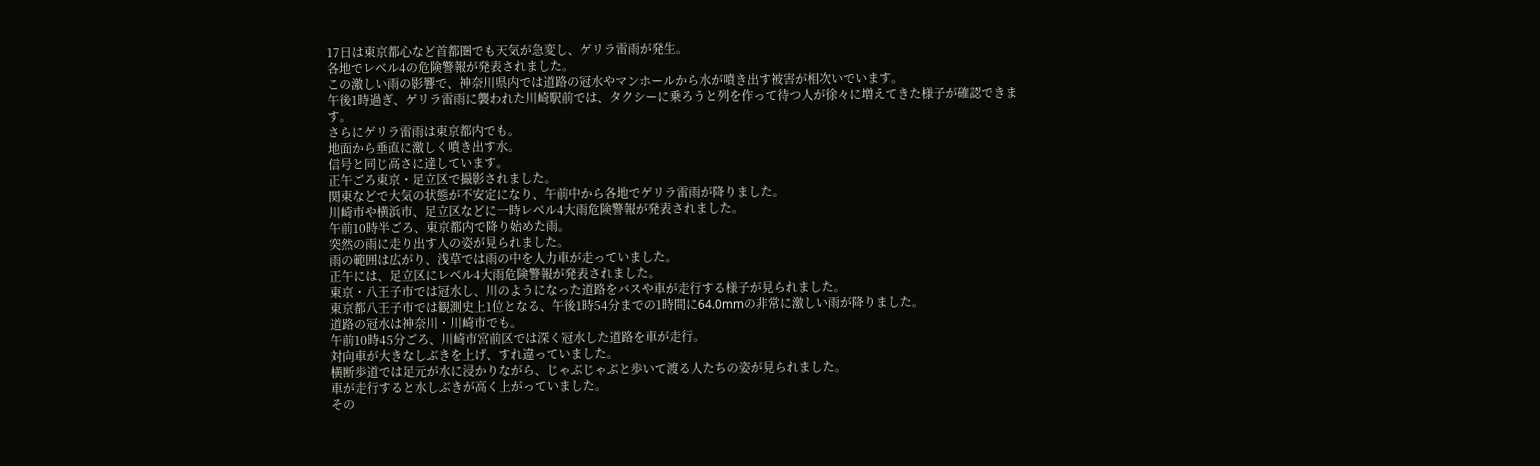17日は東京都心など首都圏でも天気が急変し、ゲリラ雷雨が発生。
各地でレベル4の危険警報が発表されました。
この激しい雨の影響で、神奈川県内では道路の冠水やマンホールから水が噴き出す被害が相次いでいます。
午後1時過ぎ、ゲリラ雷雨に襲われた川崎駅前では、タクシーに乗ろうと列を作って待つ人が徐々に増えてきた様子が確認できます。
さらにゲリラ雷雨は東京都内でも。
地面から垂直に激しく噴き出す水。
信号と同じ高さに達しています。
正午ごろ東京・足立区で撮影されました。
関東などで大気の状態が不安定になり、午前中から各地でゲリラ雷雨が降りました。
川崎市や横浜市、足立区などに一時レベル4大雨危険警報が発表されました。
午前10時半ごろ、東京都内で降り始めた雨。
突然の雨に走り出す人の姿が見られました。
雨の範囲は広がり、浅草では雨の中を人力車が走っていました。
正午には、足立区にレベル4大雨危険警報が発表されました。
東京・八王子市では冠水し、川のようになった道路をバスや車が走行する様子が見られました。
東京都八王子市では観測史上1位となる、午後1時54分までの1時間に64.0mmの非常に激しい雨が降りました。
道路の冠水は神奈川・川崎市でも。
午前10時45分ごろ、川崎市宮前区では深く冠水した道路を車が走行。
対向車が大きなしぶきを上げ、すれ違っていました。
横断歩道では足元が水に浸かりながら、じゃぶじゃぶと歩いて渡る人たちの姿が見られました。
車が走行すると水しぶきが高く上がっていました。
その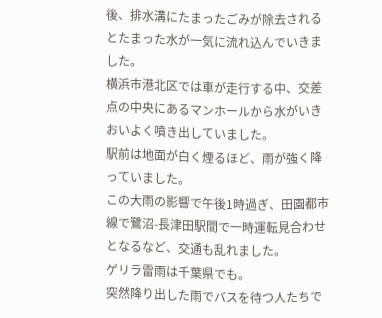後、排水溝にたまったごみが除去されるとたまった水が一気に流れ込んでいきました。
横浜市港北区では車が走行する中、交差点の中央にあるマンホールから水がいきおいよく噴き出していました。
駅前は地面が白く煙るほど、雨が強く降っていました。
この大雨の影響で午後1時過ぎ、田園都市線で鷺沼-長津田駅間で一時運転見合わせとなるなど、交通も乱れました。
ゲリラ雷雨は千葉県でも。
突然降り出した雨でバスを待つ人たちで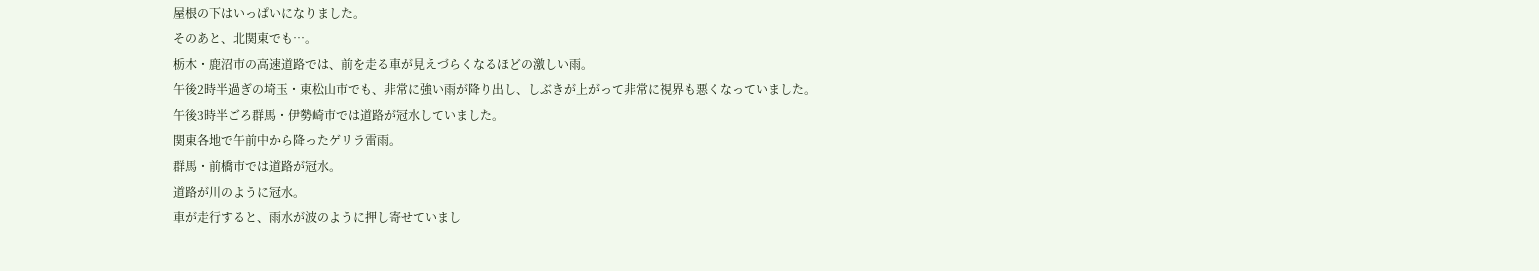屋根の下はいっぱいになりました。
そのあと、北関東でも…。
栃木・鹿沼市の高速道路では、前を走る車が見えづらくなるほどの激しい雨。
午後2時半過ぎの埼玉・東松山市でも、非常に強い雨が降り出し、しぶきが上がって非常に視界も悪くなっていました。
午後3時半ごろ群馬・伊勢崎市では道路が冠水していました。
関東各地で午前中から降ったゲリラ雷雨。
群馬・前橋市では道路が冠水。
道路が川のように冠水。
車が走行すると、雨水が波のように押し寄せていまし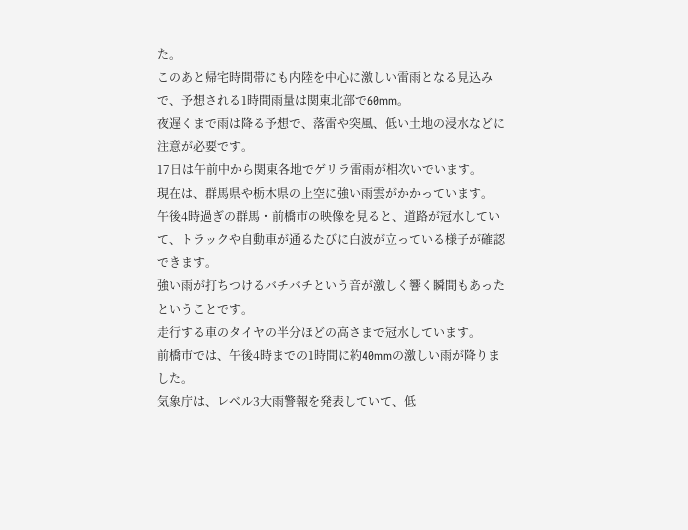た。
このあと帰宅時間帯にも内陸を中心に激しい雷雨となる見込みで、予想される1時間雨量は関東北部で60mm。
夜遅くまで雨は降る予想で、落雷や突風、低い土地の浸水などに注意が必要です。
17日は午前中から関東各地でゲリラ雷雨が相次いでいます。
現在は、群馬県や栃木県の上空に強い雨雲がかかっています。
午後4時過ぎの群馬・前橋市の映像を見ると、道路が冠水していて、トラックや自動車が通るたびに白波が立っている様子が確認できます。
強い雨が打ちつけるバチバチという音が激しく響く瞬間もあったということです。
走行する車のタイヤの半分ほどの高さまで冠水しています。
前橋市では、午後4時までの1時間に約40mmの激しい雨が降りました。
気象庁は、レベル3大雨警報を発表していて、低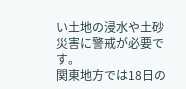い土地の浸水や土砂災害に警戒が必要です。
関東地方では18日の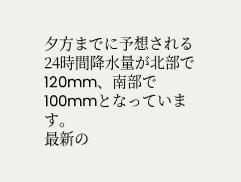夕方までに予想される24時間降水量が北部で120mm、南部で100mmとなっています。
最新の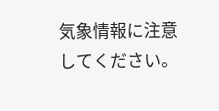気象情報に注意してください。